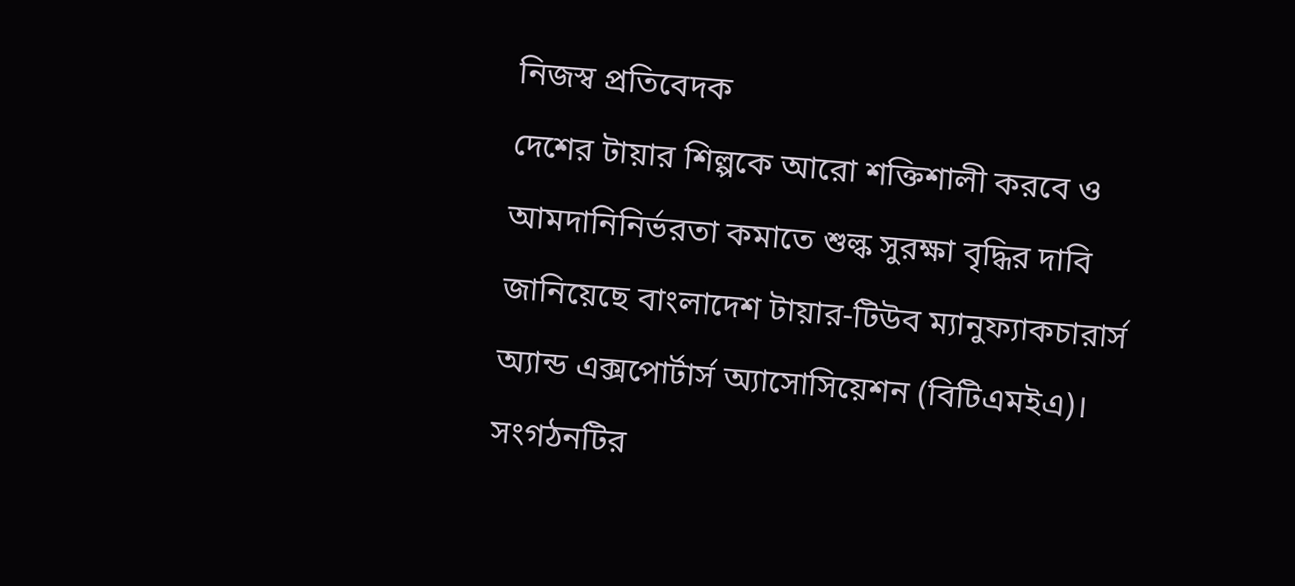নিজস্ব প্রতিবেদক
দেশের টায়ার শিল্পকে আরো শক্তিশালী করবে ও আমদানিনির্ভরতা কমাতে শুল্ক সুরক্ষা বৃদ্ধির দাবি জানিয়েছে বাংলাদেশ টায়ার-টিউব ম্যানুফ্যাকচারার্স অ্যান্ড এক্সপোর্টার্স অ্যাসোসিয়েশন (বিটিএমইএ)। সংগঠনটির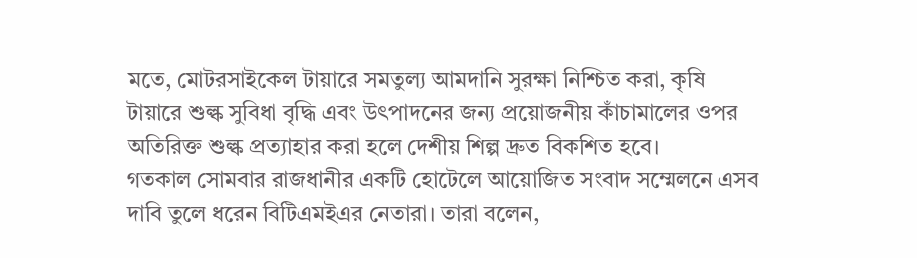মতে, মোটরসাইকেল টায়ারে সমতুল্য আমদানি সুরক্ষা নিশ্চিত করা, কৃষি টায়ারে শুল্ক সুবিধা বৃদ্ধি এবং উৎপাদনের জন্য প্রয়োজনীয় কাঁচামালের ওপর অতিরিক্ত শুল্ক প্রত্যাহার করা হলে দেশীয় শিল্প দ্রুত বিকশিত হবে।
গতকাল সোমবার রাজধানীর একটি হোটেলে আয়োজিত সংবাদ সম্মেলনে এসব দাবি তুলে ধরেন বিটিএমইএর নেতারা। তারা বলেন,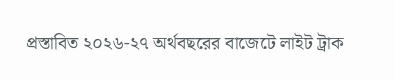প্রস্তাবিত ২০২৬-২৭ অর্থবছরের বাজেটে লাইট ট্রাক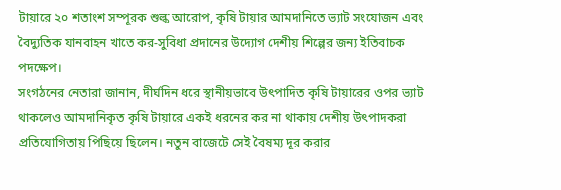টায়ারে ২০ শতাংশ সম্পূরক শুল্ক আরোপ, কৃষি টায়ার আমদানিতে ভ্যাট সংযোজন এবং বৈদ্যুতিক যানবাহন খাতে কর-সুবিধা প্রদানের উদ্যোগ দেশীয় শিল্পের জন্য ইতিবাচক পদক্ষেপ।
সংগঠনের নেতারা জানান, দীর্ঘদিন ধরে স্থানীয়ভাবে উৎপাদিত কৃষি টায়ারের ওপর ভ্যাট থাকলেও আমদানিকৃত কৃষি টায়ারে একই ধরনের কর না থাকায় দেশীয় উৎপাদকরা প্রতিযোগিতায় পিছিয়ে ছিলেন। নতুন বাজেটে সেই বৈষম্য দূর করার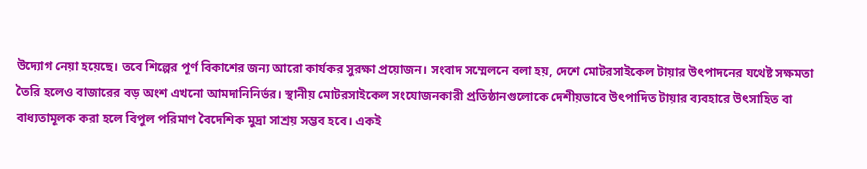উদ্যোগ নেয়া হয়েছে। তবে শিল্পের পূর্ণ বিকাশের জন্য আরো কার্যকর সুরক্ষা প্রয়োজন। সংবাদ সম্মেলনে বলা হয়, দেশে মোটরসাইকেল টায়ার উৎপাদনের যথেষ্ট সক্ষমতা তৈরি হলেও বাজারের বড় অংশ এখনো আমদানিনির্ভর। স্থানীয় মোটরসাইকেল সংযোজনকারী প্রতিষ্ঠানগুলোকে দেশীয়ভাবে উৎপাদিত টায়ার ব্যবহারে উৎসাহিত বা বাধ্যতামূলক করা হলে বিপুল পরিমাণ বৈদেশিক মুদ্রা সাশ্রয় সম্ভব হবে। একই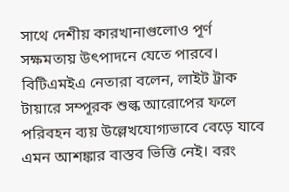সাথে দেশীয় কারখানাগুলোও পূর্ণ সক্ষমতায় উৎপাদনে যেতে পারবে।
বিটিএমইএ নেতারা বলেন, লাইট ট্রাক টায়ারে সম্পূরক শুল্ক আরোপের ফলে পরিবহন ব্যয় উল্লেখযোগ্যভাবে বেড়ে যাবে এমন আশঙ্কার বাস্তব ভিত্তি নেই। বরং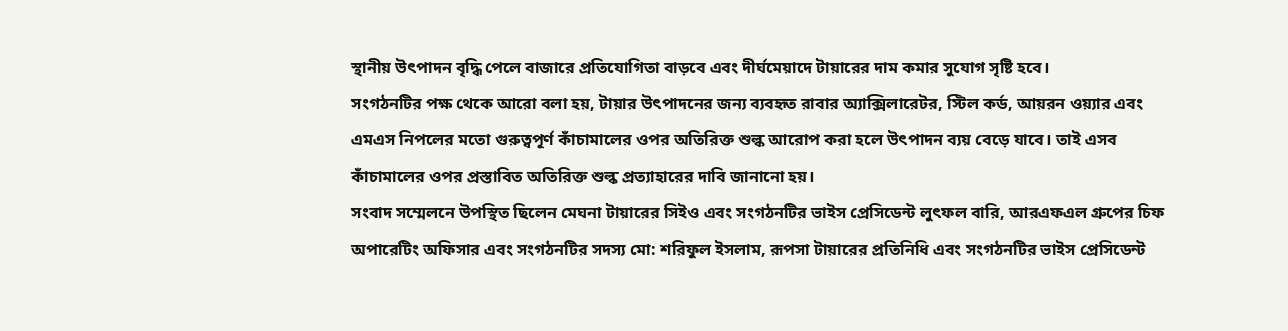স্থানীয় উৎপাদন বৃদ্ধি পেলে বাজারে প্রতিযোগিতা বাড়বে এবং দীর্ঘমেয়াদে টায়ারের দাম কমার সুযোগ সৃষ্টি হবে।
সংগঠনটির পক্ষ থেকে আরো বলা হয়, টায়ার উৎপাদনের জন্য ব্যবহৃত রাবার অ্যাক্সিলারেটর, স্টিল কর্ড, আয়রন ওয়্যার এবং এমএস নিপলের মতো গুরুত্বপূর্ণ কাঁচামালের ওপর অতিরিক্ত শুল্ক আরোপ করা হলে উৎপাদন ব্যয় বেড়ে যাবে। তাই এসব কাঁচামালের ওপর প্রস্তাবিত অতিরিক্ত শুল্ক প্রত্যাহারের দাবি জানানো হয়।
সংবাদ সম্মেলনে উপস্থিত ছিলেন মেঘনা টায়ারের সিইও এবং সংগঠনটির ভাইস প্রেসিডেন্ট লুৎফল বারি, আরএফএল গ্রুপের চিফ অপারেটিং অফিসার এবং সংগঠনটির সদস্য মো: শরিফুল ইসলাম, রূপসা টায়ারের প্রতিনিধি এবং সংগঠনটির ভাইস প্রেসিডেন্ট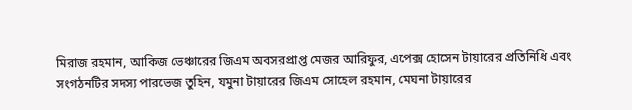মিরাজ রহমান, আকিজ ভেঞ্চারের জিএম অবসরপ্রাপ্ত মেজর আরিফুর, এপেক্স হোসেন টায়ারের প্রতিনিধি এবং সংগঠনটির সদস্য পারভেজ তুহিন, যমুনা টায়ারের জিএম সোহেল রহমান, মেঘনা টায়ারের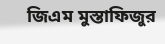জিএম মুস্তাফিজুর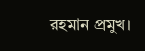রহমান প্রমুখ।